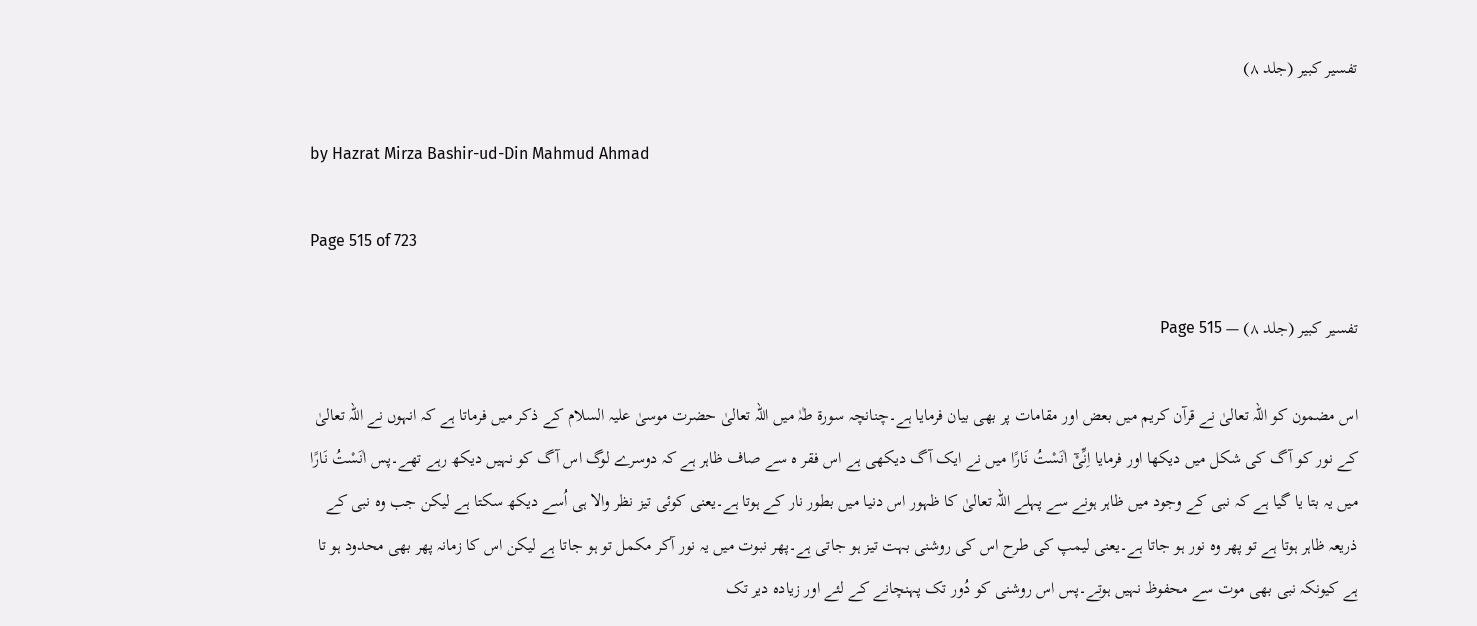تفسیر کبیر (جلد ۸)

by Hazrat Mirza Bashir-ud-Din Mahmud Ahmad

Page 515 of 723

تفسیر کبیر (جلد ۸) — Page 515

اس مضمون کو اللہ تعالیٰ نے قرآن کریم میں بعض اور مقامات پر بھی بیان فرمایا ہے۔چنانچہ سورۃ طٰہٰ میں اللہ تعالیٰ حضرت موسیٰ علیہ السلام کے ذکر میں فرماتا ہے کہ انہوں نے اللہ تعالیٰ کے نور کو آگ کی شکل میں دیکھا اور فرمایا اِنِّیْٓ اٰنَسْتُ نَارًا میں نے ایک آگ دیکھی ہے اس فقر ہ سے صاف ظاہر ہے کہ دوسرے لوگ اس آگ کو نہیں دیکھ رہے تھے۔پس اٰنَسْتُ نَارًا میں یہ بتا یا گیا ہے کہ نبی کے وجود میں ظاہر ہونے سے پہلے اللہ تعالیٰ کا ظہور اس دنیا میں بطور نار کے ہوتا ہے۔یعنی کوئی تیز نظر والا ہی اُسے دیکھ سکتا ہے لیکن جب وہ نبی کے ذریعہ ظاہر ہوتا ہے تو پھر وہ نور ہو جاتا ہے۔یعنی لیمپ کی طرح اس کی روشنی بہت تیز ہو جاتی ہے۔پھر نبوت میں یہ نور آکر مکمل تو ہو جاتا ہے لیکن اس کا زمانہ پھر بھی محدود ہو تا ہے کیونکہ نبی بھی موت سے محفوظ نہیں ہوتے۔پس اس روشنی کو دُور تک پہنچانے کے لئے اور زیادہ دیر تک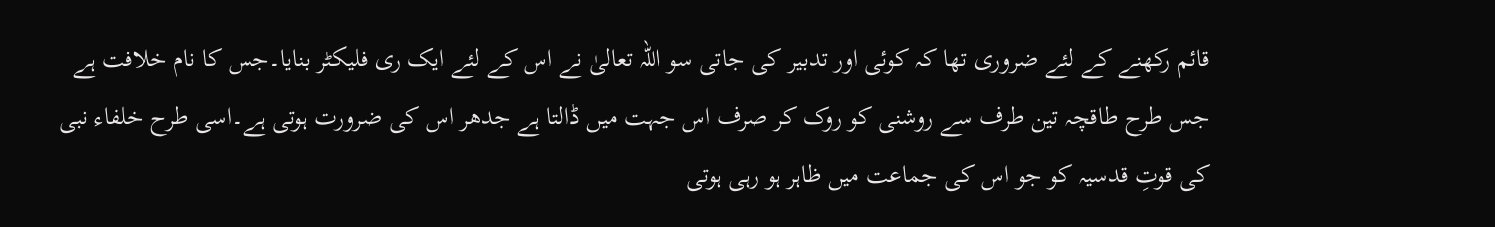قائم رکھنے کے لئے ضروری تھا کہ کوئی اور تدبیر کی جاتی سو اللہ تعالیٰ نے اس کے لئے ایک ری فلیکٹر بنایا۔جس کا نام خلافت ہے جس طرح طاقچہ تین طرف سے روشنی کو روک کر صرف اس جہت میں ڈالتا ہے جدھر اس کی ضرورت ہوتی ہے۔اسی طرح خلفاء نبی کی قوتِ قدسیہ کو جو اس کی جماعت میں ظاہر ہو رہی ہوتی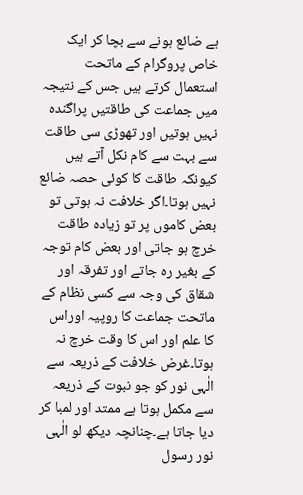ہے ضائع ہونے سے بچا کر ایک خاص پروگرام کے ماتحت استعمال کرتے ہیں جس کے نتیجہ میں جماعت کی طاقتیں پراگندہ نہیں ہوتیں اور تھوڑی سی طاقت سے بہت سے کام نکل آتے ہیں کیونکہ طاقت کا کوئی حصہ ضائع نہیں ہوتا۔اگر خلافت نہ ہوتی تو بعض کاموں پر تو زیادہ طاقت خرچ ہو جاتی اور بعض کام توجہ کے بغیر رہ جاتے اور تفرقہ اور شقاق کی وجہ سے کسی نظام کے ماتحت جماعت کا روپیہ اوراس کا علم اور اس کا وقت خرچ نہ ہوتا۔غرض خلافت کے ذریعہ سے الٰہی نور کو جو نبوت کے ذریعہ سے مکمل ہوتا ہے ممتد اور لمبا کر دیا جاتا ہے۔چنانچہ دیکھ لو الٰہی نور رسول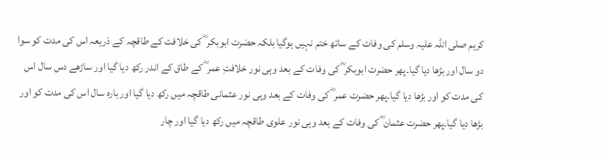کریم صلی اللہ علیہ وسلم کی وفات کے ساتھ ختم نہیں ہوگیا بلکہ حضرت ابوبکر ؓ کی خلافت کے طاقچہ کے ذریعہ اس کی مدت کو سوا دو سال اور بڑھا دیا گیا۔پھر حضرت ابوبکر ؓ کی وفات کے بعد وہی نور خلافتِ عمر ؓ کے طاق کے اندر رکھ دیا گیا اور ساڑھے دس سال اس کی مدت کو اور بڑھا دیا گیا۔پھر حضرت عمر ؓ کی وفات کے بعد وہی نور عثمانی طاقچہ میں رکھ دیا گیا اور بارہ سال اس کی مدت کو اور بڑھا دیا گیا۔پھر حضرت عثمان ؓ کی وفات کے بعد وہی نور علوی طاقچہ میں رکھ دیا گیا اور چار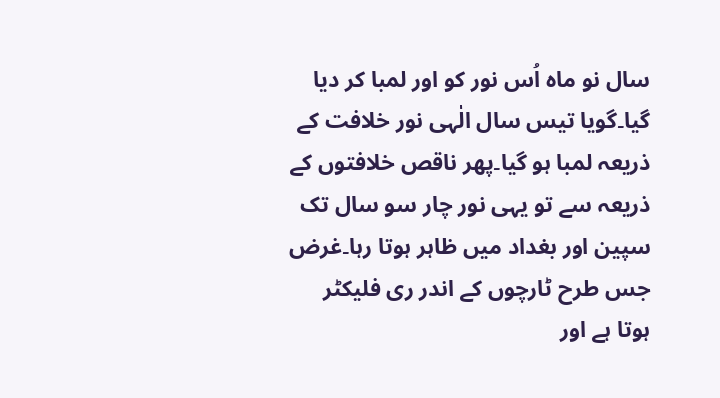سال نو ماہ اُس نور کو اور لمبا کر دیا گیا۔گویا تیس سال الٰہی نور خلافت کے ذریعہ لمبا ہو گیا۔پھر ناقص خلافتوں کے ذریعہ سے تو یہی نور چار سو سال تک سپین اور بغداد میں ظاہر ہوتا رہا۔غرض جس طرح ٹارچوں کے اندر ری فلیکٹر ہوتا ہے اور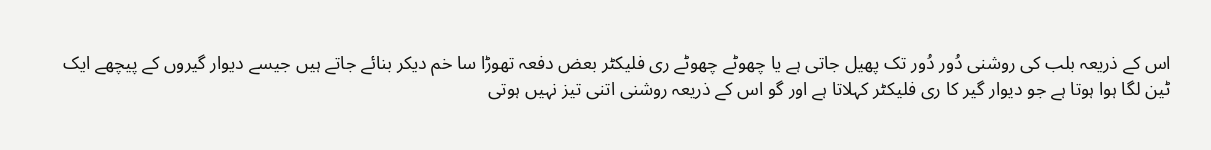اس کے ذریعہ بلب کی روشنی دُور دُور تک پھیل جاتی ہے یا چھوٹے چھوٹے ری فلیکٹر بعض دفعہ تھوڑا سا خم دیکر بنائے جاتے ہیں جیسے دیوار گیروں کے پیچھے ایک ٹین لگا ہوا ہوتا ہے جو دیوار گیر کا ری فلیکٹر کہلاتا ہے اور گو اس کے ذریعہ روشنی اتنی تیز نہیں ہوتی